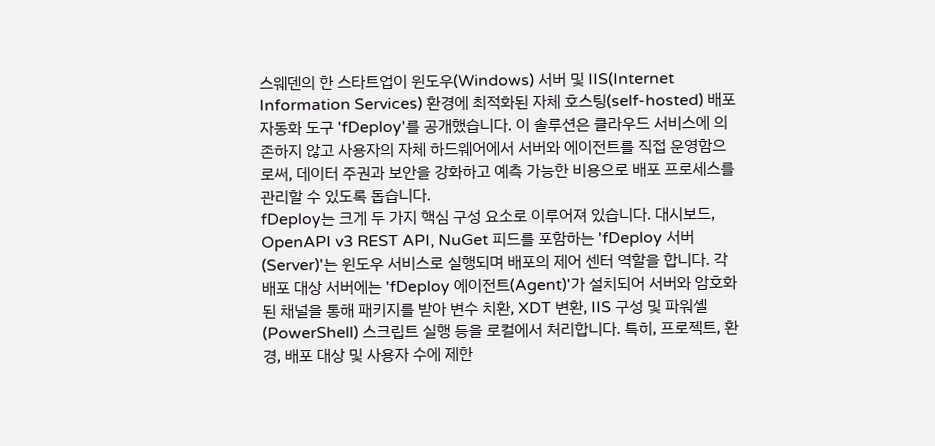스웨덴의 한 스타트업이 윈도우(Windows) 서버 및 IIS(Internet Information Services) 환경에 최적화된 자체 호스팅(self-hosted) 배포 자동화 도구 'fDeploy'를 공개했습니다. 이 솔루션은 클라우드 서비스에 의존하지 않고 사용자의 자체 하드웨어에서 서버와 에이전트를 직접 운영함으로써, 데이터 주권과 보안을 강화하고 예측 가능한 비용으로 배포 프로세스를 관리할 수 있도록 돕습니다.
fDeploy는 크게 두 가지 핵심 구성 요소로 이루어져 있습니다. 대시보드, OpenAPI v3 REST API, NuGet 피드를 포함하는 'fDeploy 서버(Server)'는 윈도우 서비스로 실행되며 배포의 제어 센터 역할을 합니다. 각 배포 대상 서버에는 'fDeploy 에이전트(Agent)'가 설치되어 서버와 암호화된 채널을 통해 패키지를 받아 변수 치환, XDT 변환, IIS 구성 및 파워셸(PowerShell) 스크립트 실행 등을 로컬에서 처리합니다. 특히, 프로젝트, 환경, 배포 대상 및 사용자 수에 제한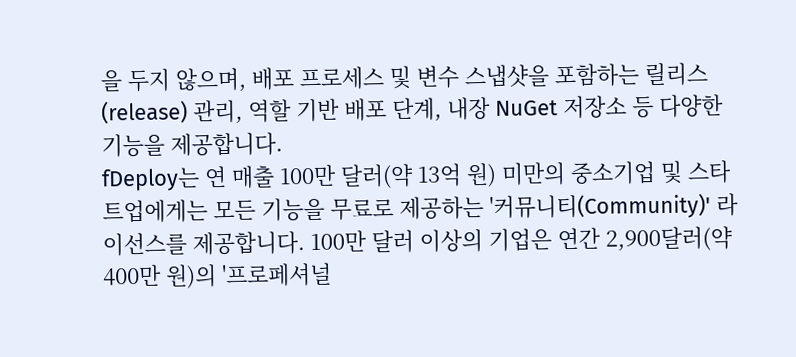을 두지 않으며, 배포 프로세스 및 변수 스냅샷을 포함하는 릴리스(release) 관리, 역할 기반 배포 단계, 내장 NuGet 저장소 등 다양한 기능을 제공합니다.
fDeploy는 연 매출 100만 달러(약 13억 원) 미만의 중소기업 및 스타트업에게는 모든 기능을 무료로 제공하는 '커뮤니티(Community)' 라이선스를 제공합니다. 100만 달러 이상의 기업은 연간 2,900달러(약 400만 원)의 '프로페셔널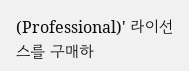(Professional)' 라이선스를 구매하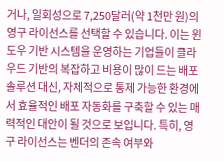거나, 일회성으로 7,250달러(약 1천만 원)의 영구 라이선스를 선택할 수 있습니다. 이는 윈도우 기반 시스템을 운영하는 기업들이 클라우드 기반의 복잡하고 비용이 많이 드는 배포 솔루션 대신, 자체적으로 통제 가능한 환경에서 효율적인 배포 자동화를 구축할 수 있는 매력적인 대안이 될 것으로 보입니다. 특히, 영구 라이선스는 벤더의 존속 여부와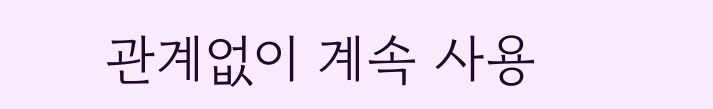관계없이 계속 사용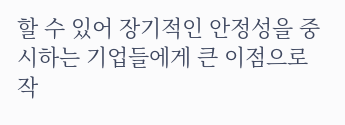할 수 있어 장기적인 안정성을 중시하는 기업들에게 큰 이점으로 작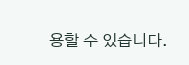용할 수 있습니다.